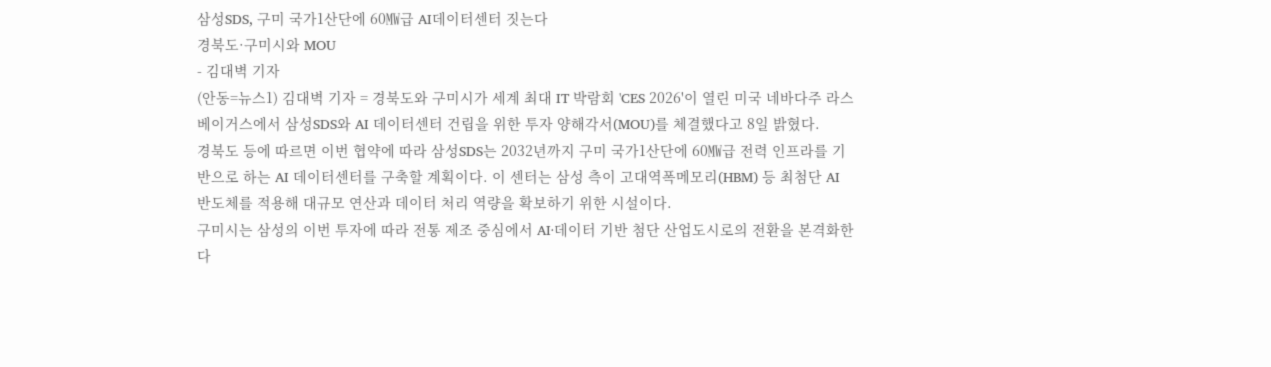삼성SDS, 구미 국가1산단에 60㎿급 AI데이터센터 짓는다
경북도·구미시와 MOU
- 김대벽 기자
(안동=뉴스1) 김대벽 기자 = 경북도와 구미시가 세계 최대 IT 박람회 'CES 2026'이 열린 미국 네바다주 라스베이거스에서 삼성SDS와 AI 데이터센터 건립을 위한 투자 양해각서(MOU)를 체결했다고 8일 밝혔다.
경북도 등에 따르면 이번 협약에 따라 삼성SDS는 2032년까지 구미 국가1산단에 60㎿급 전력 인프라를 기반으로 하는 AI 데이터센터를 구축할 계획이다. 이 센터는 삼성 측이 고대역폭메모리(HBM) 등 최첨단 AI 반도체를 적용해 대규모 연산과 데이터 처리 역량을 확보하기 위한 시설이다.
구미시는 삼성의 이번 투자에 따라 전통 제조 중심에서 AI·데이터 기반 첨단 산업도시로의 전환을 본격화한다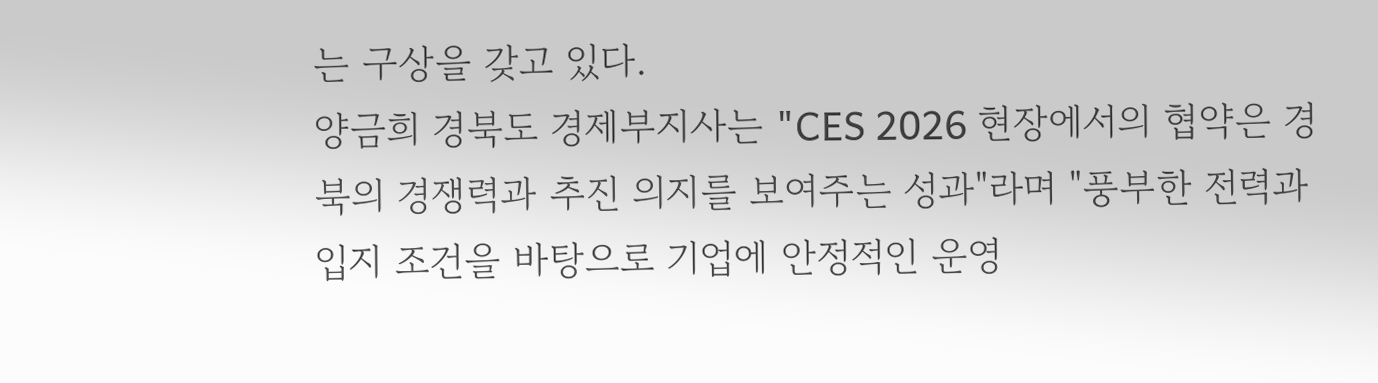는 구상을 갖고 있다.
양금희 경북도 경제부지사는 "CES 2026 현장에서의 협약은 경북의 경쟁력과 추진 의지를 보여주는 성과"라며 "풍부한 전력과 입지 조건을 바탕으로 기업에 안정적인 운영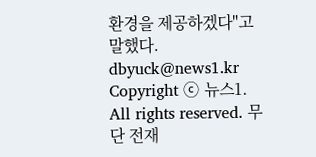환경을 제공하겠다"고 말했다.
dbyuck@news1.kr
Copyright ⓒ 뉴스1. All rights reserved. 무단 전재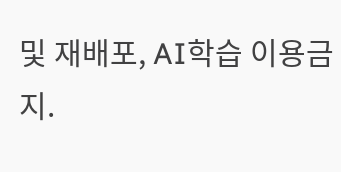및 재배포, AI학습 이용금지.